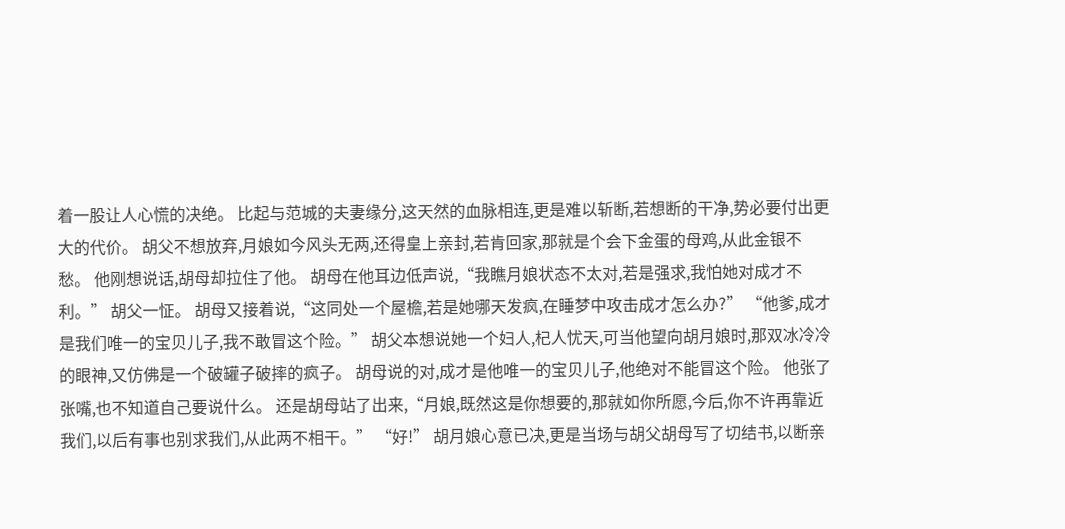着一股让人心慌的决绝。 比起与范城的夫妻缘分,这天然的血脉相连,更是难以斩断,若想断的干净,势必要付出更大的代价。 胡父不想放弃,月娘如今风头无两,还得皇上亲封,若肯回家,那就是个会下金蛋的母鸡,从此金银不愁。 他刚想说话,胡母却拉住了他。 胡母在他耳边低声说,“我瞧月娘状态不太对,若是强求,我怕她对成才不利。” 胡父一怔。 胡母又接着说,“这同处一个屋檐,若是她哪天发疯,在睡梦中攻击成才怎么办?” “他爹,成才是我们唯一的宝贝儿子,我不敢冒这个险。” 胡父本想说她一个妇人,杞人忧天,可当他望向胡月娘时,那双冰冷冷的眼神,又仿佛是一个破罐子破摔的疯子。 胡母说的对,成才是他唯一的宝贝儿子,他绝对不能冒这个险。 他张了张嘴,也不知道自己要说什么。 还是胡母站了出来,“月娘,既然这是你想要的,那就如你所愿,今后,你不许再靠近我们,以后有事也别求我们,从此两不相干。” “好!” 胡月娘心意已决,更是当场与胡父胡母写了切结书,以断亲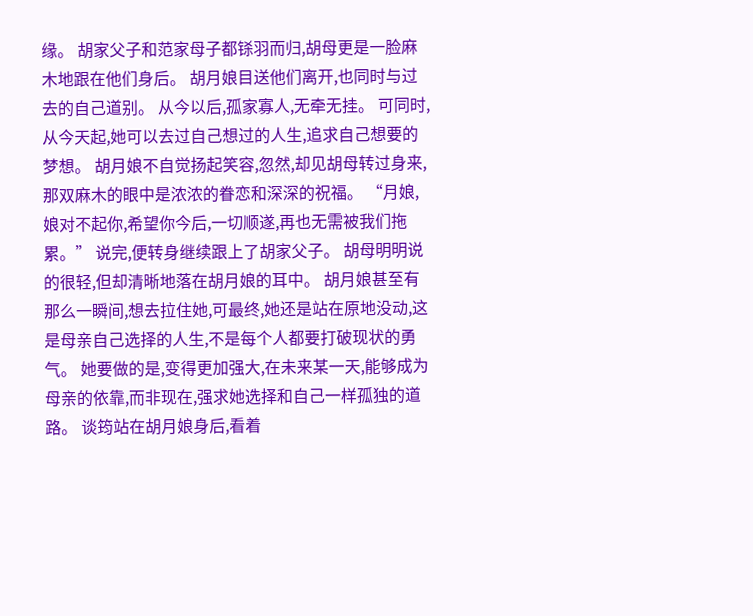缘。 胡家父子和范家母子都铩羽而归,胡母更是一脸麻木地跟在他们身后。 胡月娘目送他们离开,也同时与过去的自己道别。 从今以后,孤家寡人,无牵无挂。 可同时,从今天起,她可以去过自己想过的人生,追求自己想要的梦想。 胡月娘不自觉扬起笑容,忽然,却见胡母转过身来,那双麻木的眼中是浓浓的眷恋和深深的祝福。 “月娘,娘对不起你,希望你今后,一切顺遂,再也无需被我们拖累。” 说完,便转身继续跟上了胡家父子。 胡母明明说的很轻,但却清晰地落在胡月娘的耳中。 胡月娘甚至有那么一瞬间,想去拉住她,可最终,她还是站在原地没动,这是母亲自己选择的人生,不是每个人都要打破现状的勇气。 她要做的是,变得更加强大,在未来某一天,能够成为母亲的依靠,而非现在,强求她选择和自己一样孤独的道路。 谈筠站在胡月娘身后,看着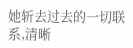她斩去过去的一切联系,清晰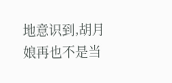地意识到,胡月娘再也不是当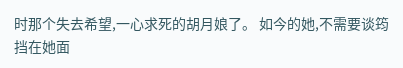时那个失去希望,一心求死的胡月娘了。 如今的她,不需要谈筠挡在她面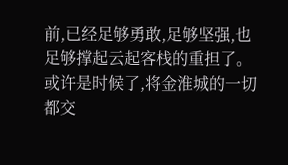前,已经足够勇敢,足够坚强,也足够撑起云起客栈的重担了。 或许是时候了,将金淮城的一切都交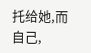托给她,而自己,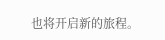也将开启新的旅程。